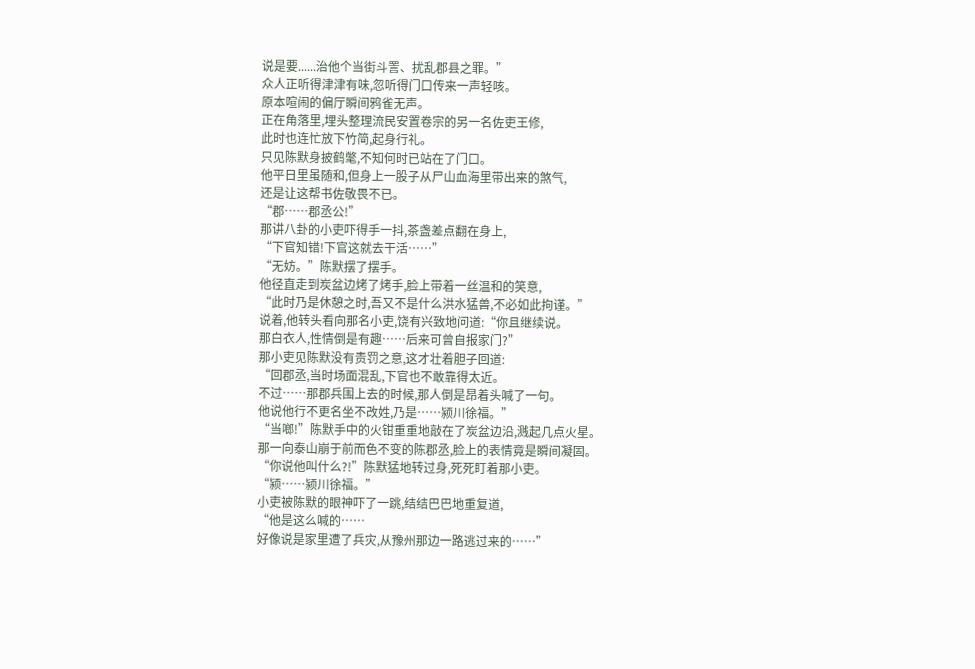说是要......治他个当街斗詈、扰乱郡县之罪。”
众人正听得津津有味,忽听得门口传来一声轻咳。
原本喧闹的偏厅瞬间鸦雀无声。
正在角落里,埋头整理流民安置卷宗的另一名佐吏王修,
此时也连忙放下竹简,起身行礼。
只见陈默身披鹤氅,不知何时已站在了门口。
他平日里虽随和,但身上一股子从尸山血海里带出来的煞气,
还是让这帮书佐敬畏不已。
“郡……郡丞公!”
那讲八卦的小吏吓得手一抖,茶盏差点翻在身上,
“下官知错!下官这就去干活……”
“无妨。”陈默摆了摆手。
他径直走到炭盆边烤了烤手,脸上带着一丝温和的笑意,
“此时乃是休憩之时,吾又不是什么洪水猛兽,不必如此拘谨。”
说着,他转头看向那名小吏,饶有兴致地问道:“你且继续说。
那白衣人,性情倒是有趣……后来可曾自报家门?”
那小吏见陈默没有责罚之意,这才壮着胆子回道:
“回郡丞,当时场面混乱,下官也不敢靠得太近。
不过……那郡兵围上去的时候,那人倒是昂着头喊了一句。
他说他行不更名坐不改姓,乃是……颍川徐福。”
“当啷!”陈默手中的火钳重重地敲在了炭盆边沿,溅起几点火星。
那一向泰山崩于前而色不变的陈郡丞,脸上的表情竟是瞬间凝固。
“你说他叫什么?!”陈默猛地转过身,死死盯着那小吏。
“颍……颍川徐福。”
小吏被陈默的眼神吓了一跳,结结巴巴地重复道,
“他是这么喊的……
好像说是家里遭了兵灾,从豫州那边一路逃过来的……”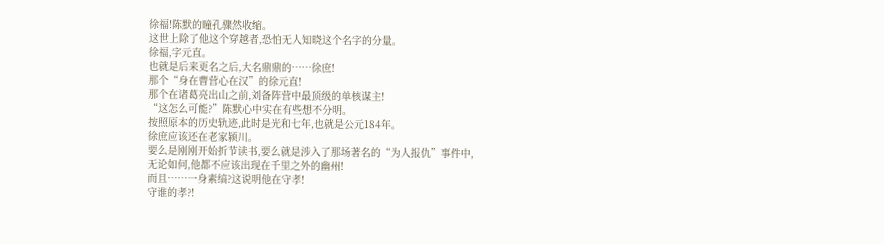徐福!陈默的瞳孔骤然收缩。
这世上除了他这个穿越者,恐怕无人知晓这个名字的分量。
徐福,字元直。
也就是后来更名之后,大名鼎鼎的……徐庶!
那个“身在曹营心在汉”的徐元直!
那个在诸葛亮出山之前,刘备阵营中最顶级的单核谋主!
“这怎么可能?”陈默心中实在有些想不分明。
按照原本的历史轨迹,此时是光和七年,也就是公元184年。
徐庶应该还在老家颍川。
要么是刚刚开始折节读书,要么就是涉入了那场著名的“为人报仇”事件中,
无论如何,他都不应该出现在千里之外的幽州!
而且……一身素缟?这说明他在守孝!
守谁的孝?!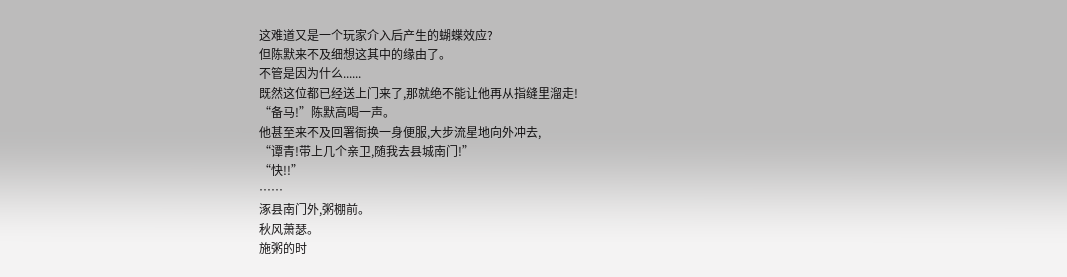这难道又是一个玩家介入后产生的蝴蝶效应?
但陈默来不及细想这其中的缘由了。
不管是因为什么......
既然这位都已经送上门来了,那就绝不能让他再从指缝里溜走!
“备马!”陈默高喝一声。
他甚至来不及回署衙换一身便服,大步流星地向外冲去,
“谭青!带上几个亲卫,随我去县城南门!”
“快!!”
……
涿县南门外,粥棚前。
秋风萧瑟。
施粥的时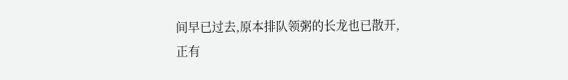间早已过去,原本排队领粥的长龙也已散开,
正有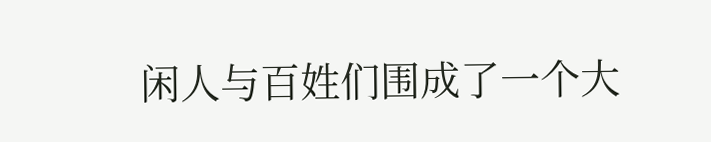闲人与百姓们围成了一个大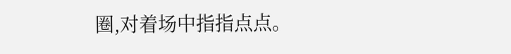圈,对着场中指指点点。